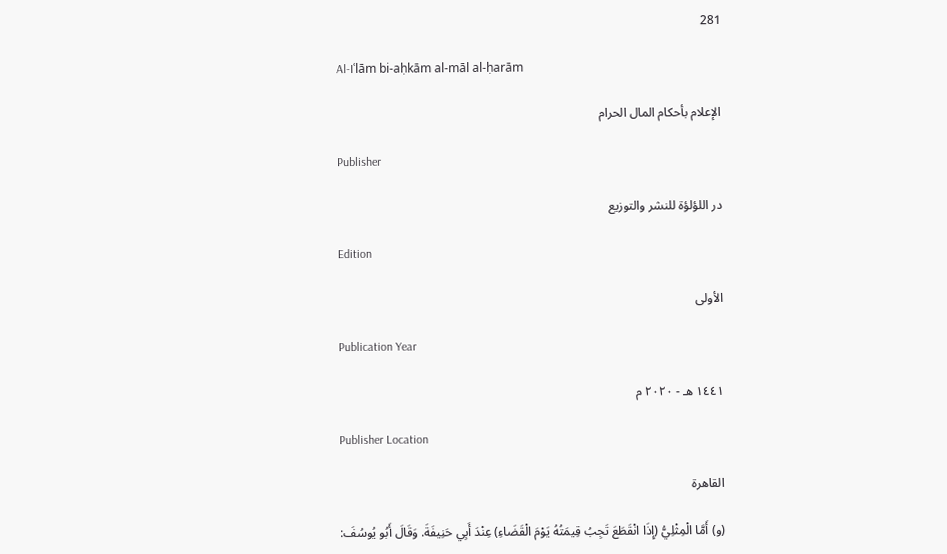281

Al-Iʿlām bi-aḥkām al-māl al-ḥarām

الإعلام بأحكام المال الحرام

Publisher

در اللؤلؤة للنشر والتوزيع

Edition

الأولى

Publication Year

١٤٤١ هـ - ٢٠٢٠ م

Publisher Location

القاهرة

(و) أَمَّا الْمِثْلِيُّ (إِذَا انْقَطَعَ تَجِبُ قِيمَتُهُ يَوْمَ الْقَضَاءِ) عِنْدَ أَبِي حَنِيفَةَ. وَقَالَ أَبُو يُوسُفَ: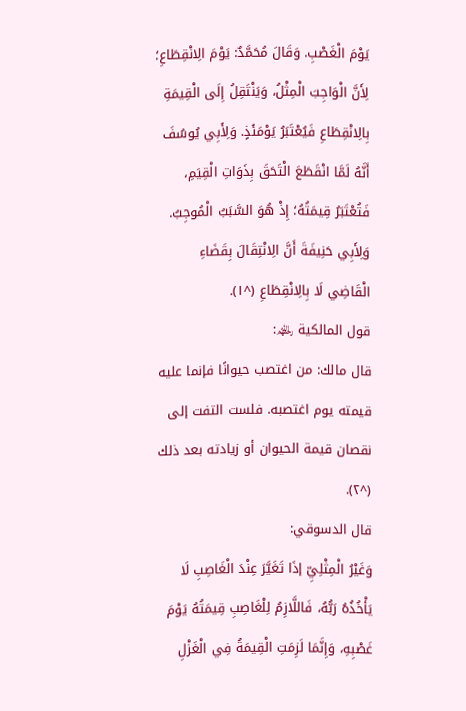يَوْمَ الْغَصْبِ. وَقَالَ مُحَمَّدٌ: يَوْمَ الِانْقِطَاعِ؛ لِأَنَّ الْوَاجِبَ الْمِثْلُ، وَيَنْتَقِلُ إِلَى الْقِيمَةِ بِالِانْقِطَاعِ فَيُعْتَبَرُ يَوْمَئَذٍ. وَلِأَبِي يُوسُفَ أَنَّهُ لَمَّا انْقَطَعَ الْتَحَقَ بِذَوَاتِ الْقِيَمِ، فَتُعْتَبَرُ قِيمَتُهُ؛ إِذْ هُوَ السَّبَبُ الْمُوجِبُ. وَلِأَبِي حَنِيفَةَ أَنَّ الِانْتِقَالَ بِقَضَاءِ الْقَاضِي لَا بِالِانْقِطَاعِ (^١).
قول المالكية ﵏:
قال مالك: من اغتصب حيوانًا فإنما عليه قيمته يوم اغتصبه. فلست التفت إلى نقصان قيمة الحيوان أو زيادته بعد ذلك (^٢).
قال الدسوقي:
وَغَيْرُ الْمِثْلِيِّ إذَا تَغَيَّرَ عِنْدَ الْغَاصِبِ لَا يَأْخُذُهُ رَبُّهُ، فَاللَّازِمُ لِلْغَاصِبِ قِيمَتُهُ يَوْمَ غَصْبِهِ، وَإِنَّمَا لَزِمَتِ الْقِيمَةُ فِي الْغَزْلِ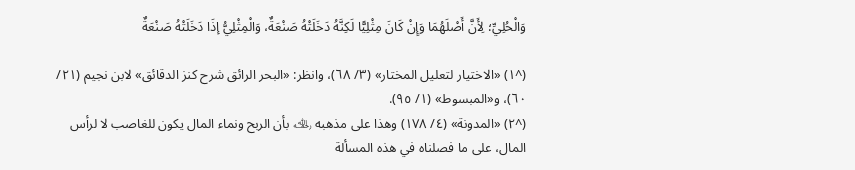وَالْحُلِيِّ؛ لِأَنَّ أَصْلَهُمَا وَإِنْ كَانَ مِثْلِيًّا لَكِنَّهُ دَخَلَتْهُ صَنْعَةٌ، وَالْمِثْلِيُّ إذَا دَخَلَتْهُ صَنْعَةٌ

(^١) «الاختيار لتعليل المختار» (٣/ ٦٨)، وانظر: «البحر الرائق شرح كنز الدقائق» لابن نجيم (٢١/ ٦٠)، و«المبسوط» (١/ ٩٥).
(^٢) «المدونة» (٤/ ١٧٨) وهذا على مذهبه ﵀ بأن الربح ونماء المال يكون للغاصب لا لرأس المال، على ما فصلناه في هذه المسألة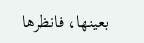بعينها، فانظرها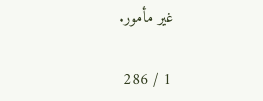غير مأمور.

1 / 286